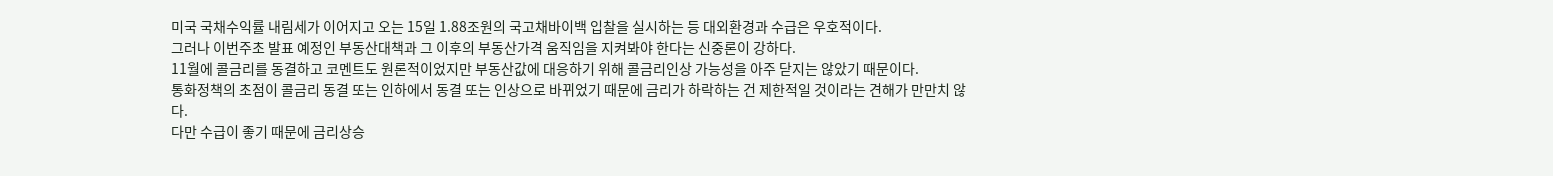미국 국채수익률 내림세가 이어지고 오는 15일 1.88조원의 국고채바이백 입찰을 실시하는 등 대외환경과 수급은 우호적이다.
그러나 이번주초 발표 예정인 부동산대책과 그 이후의 부동산가격 움직임을 지켜봐야 한다는 신중론이 강하다.
11월에 콜금리를 동결하고 코멘트도 원론적이었지만 부동산값에 대응하기 위해 콜금리인상 가능성을 아주 닫지는 않았기 때문이다.
통화정책의 초점이 콜금리 동결 또는 인하에서 동결 또는 인상으로 바뀌었기 때문에 금리가 하락하는 건 제한적일 것이라는 견해가 만만치 않다.
다만 수급이 좋기 때문에 금리상승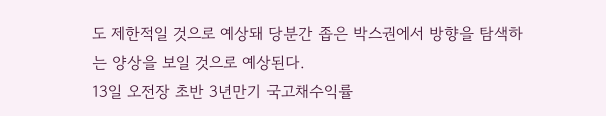도 제한적일 것으로 예상돼 당분간 좁은 박스권에서 방향을 탐색하는 양상을 보일 것으로 예상된다.
13일 오전장 초반 3년만기 국고채수익률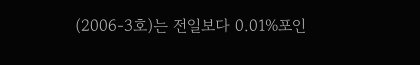(2006-3호)는 전일보다 0.01%포인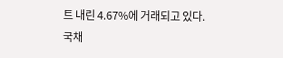트 내린 4.67%에 거래되고 있다.
국채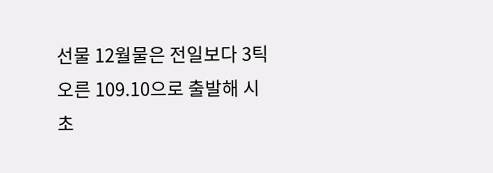선물 12월물은 전일보다 3틱 오른 109.10으로 출발해 시초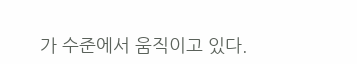가 수준에서 움직이고 있다.